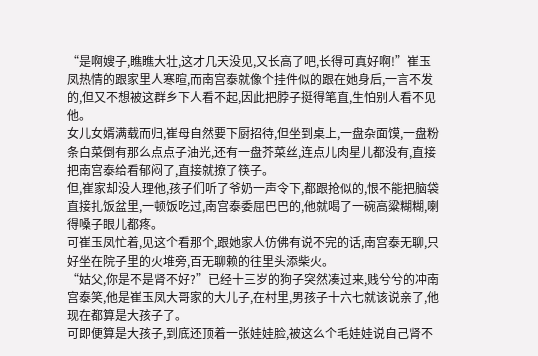“是啊嫂子,瞧瞧大壮,这才几天没见,又长高了吧,长得可真好啊!”崔玉凤热情的跟家里人寒暄,而南宫泰就像个挂件似的跟在她身后,一言不发的,但又不想被这群乡下人看不起,因此把脖子挺得笔直,生怕别人看不见他。
女儿女婿满载而归,崔母自然要下厨招待,但坐到桌上,一盘杂面馍,一盘粉条白菜倒有那么点点子油光,还有一盘芥菜丝,连点儿肉星儿都没有,直接把南宫泰给看郁闷了,直接就撩了筷子。
但,崔家却没人理他,孩子们听了爷奶一声令下,都跟抢似的,恨不能把脑袋直接扎饭盆里,一顿饭吃过,南宫泰委屈巴巴的,他就喝了一碗高粱糊糊,喇得嗓子眼儿都疼。
可崔玉凤忙着,见这个看那个,跟她家人仿佛有说不完的话,南宫泰无聊,只好坐在院子里的火堆旁,百无聊赖的往里头添柴火。
“姑父,你是不是肾不好?”已经十三岁的狗子突然凑过来,贱兮兮的冲南宫泰笑,他是崔玉凤大哥家的大儿子,在村里,男孩子十六七就该说亲了,他现在都算是大孩子了。
可即便算是大孩子,到底还顶着一张娃娃脸,被这么个毛娃娃说自己肾不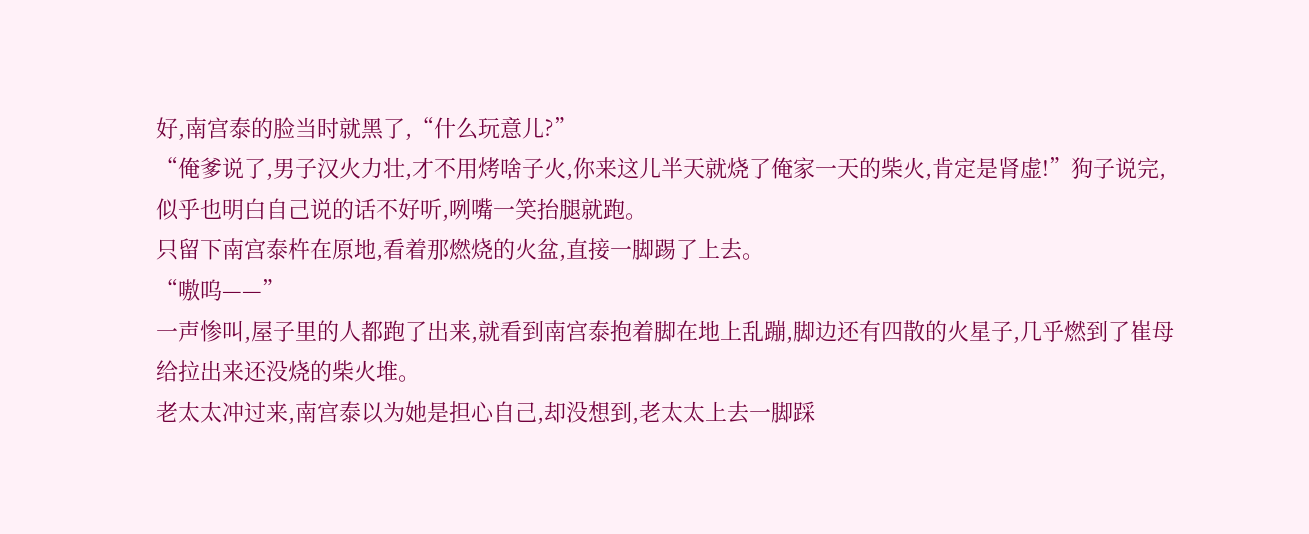好,南宫泰的脸当时就黑了,“什么玩意儿?”
“俺爹说了,男子汉火力壮,才不用烤啥子火,你来这儿半天就烧了俺家一天的柴火,肯定是肾虚!”狗子说完,似乎也明白自己说的话不好听,咧嘴一笑抬腿就跑。
只留下南宫泰杵在原地,看着那燃烧的火盆,直接一脚踢了上去。
“嗷呜——”
一声惨叫,屋子里的人都跑了出来,就看到南宫泰抱着脚在地上乱蹦,脚边还有四散的火星子,几乎燃到了崔母给拉出来还没烧的柴火堆。
老太太冲过来,南宫泰以为她是担心自己,却没想到,老太太上去一脚踩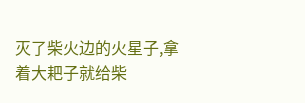灭了柴火边的火星子,拿着大耙子就给柴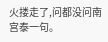火搂走了,问都没问南宫泰一句。